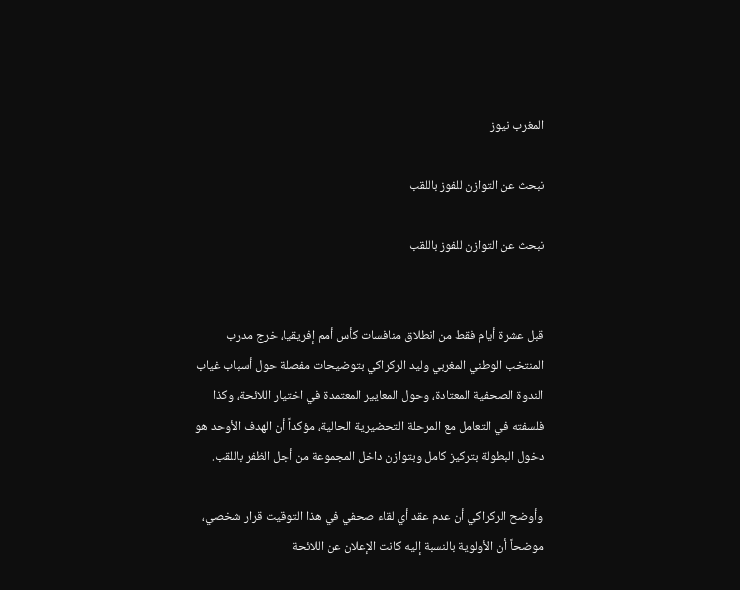المغرب نيوز

نبحث عن التوازن للفوز باللقب

نبحث عن التوازن للفوز باللقب


قبل عشرة أيام فقط من انطلاق منافسات كأس أمم إفريقيا، خرج مدرب المنتخب الوطني المغربي وليد الركراكي بتوضيحات مفصلة حول أسباب غياب الندوة الصحفية المعتادة، وحول المعايير المعتمدة في اختيار اللائحة، وكذا فلسفته في التعامل مع المرحلة التحضيرية الحالية، مؤكداً أن الهدف الأوحد هو دخول البطولة بتركيز كامل وبتوازن داخل المجموعة من أجل الظفر باللقب.

وأوضح الركراكي أن عدم عقد أي لقاء صحفي في هذا التوقيت قرار شخصي، موضحاً أن الأولوية بالنسبة إليه كانت الإعلان عن اللائحة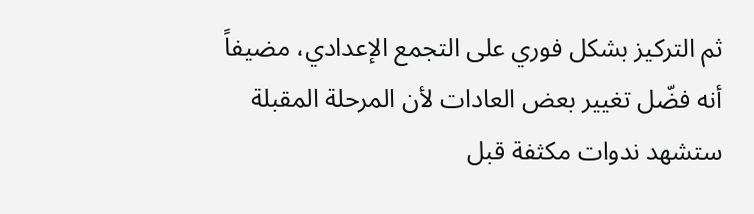ثم التركيز بشكل فوري على التجمع الإعدادي، مضيفاً أنه فضّل تغيير بعض العادات لأن المرحلة المقبلة ستشهد ندوات مكثفة قبل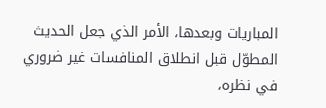المباريات وبعدها، الأمر الذي جعل الحديث المطوّل قبل انطلاق المنافسات غير ضروري في نظره،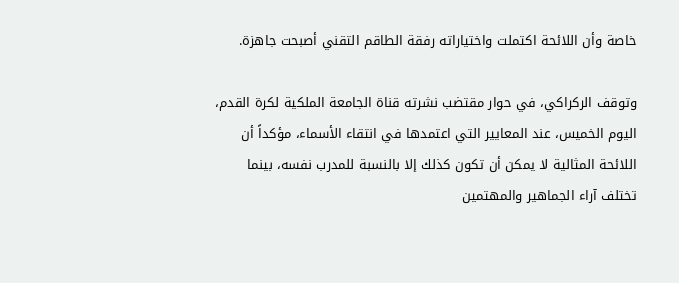خاصة وأن اللائحة اكتملت واختياراته رفقة الطاقم التقني أصبحت جاهزة.

وتوقف الركراكي، في حوار مقتضب نشرته قناة الجامعة الملكية لكرة القدم، اليوم الخميس، عند المعايير التي اعتمدها في انتقاء الأسماء، مؤكداً أن اللائحة المثالية لا يمكن أن تكون كذلك إلا بالنسبة للمدرب نفسه، بينما تختلف آراء الجماهير والمهتمين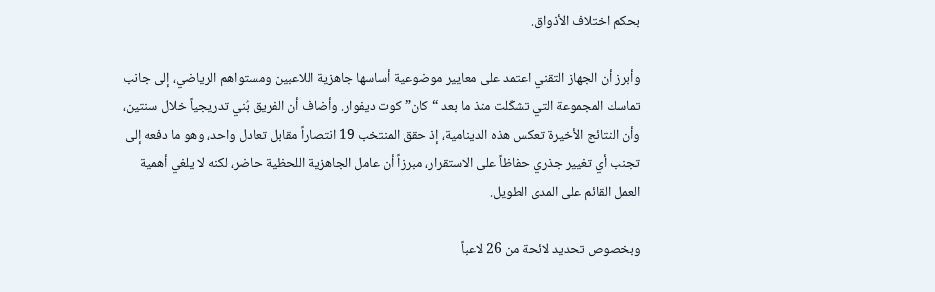بحكم اختلاف الأذواق.

وأبرز أن الجهاز التقني اعتمد على معايير موضوعية أساسها جاهزية اللاعبين ومستواهم الرياضي، إلى جانب تماسك المجموعة التي تشكّلت منذ ما بعد “كان” كوت ديفوار. وأضاف أن الفريق بُني تدريجياً خلال سنتين، وأن النتائج الأخيرة تعكس هذه الدينامية، إذ حقق المنتخب 19 انتصاراً مقابل تعادل واحد، وهو ما دفعه إلى تجنب أي تغيير جذري حفاظاً على الاستقرار، مبرزاً أن عامل الجاهزية اللحظية حاضر، لكنه لا يلغي أهمية العمل القائم على المدى الطويل.

وبخصوص تحديد لائحة من 26 لاعباً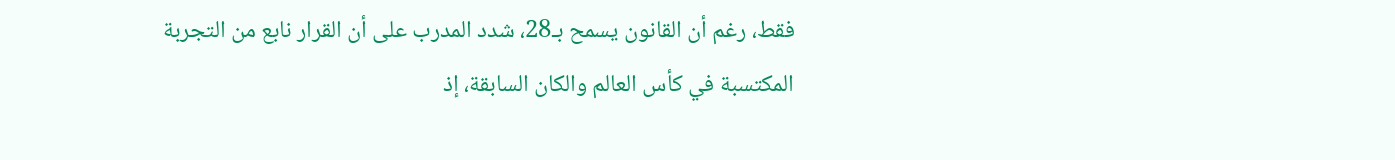فقط، رغم أن القانون يسمح بـ28، شدد المدرب على أن القرار نابع من التجربة المكتسبة في كأس العالم والكان السابقة، إذ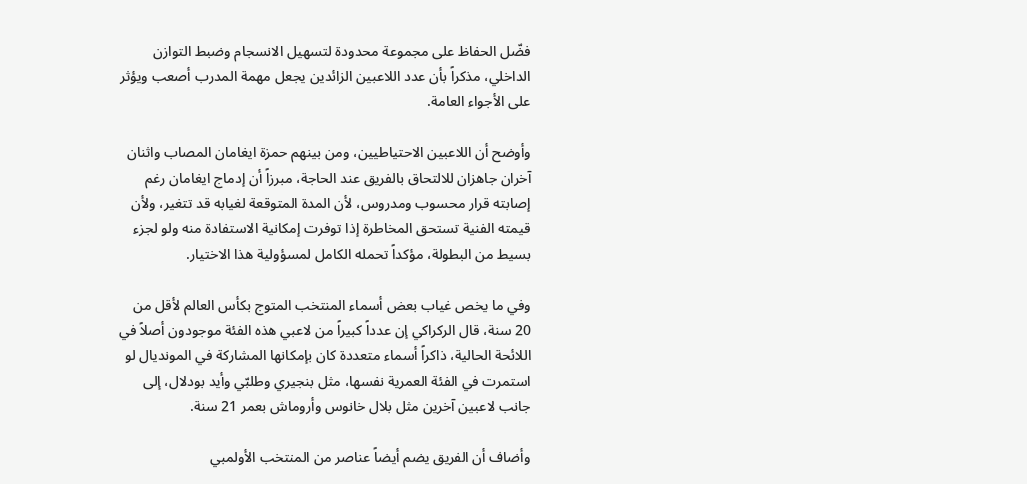فضّل الحفاظ على مجموعة محدودة لتسهيل الانسجام وضبط التوازن الداخلي، مذكراً بأن عدد اللاعبين الزائدين يجعل مهمة المدرب أصعب ويؤثر على الأجواء العامة.

وأوضح أن اللاعبين الاحتياطيين، ومن بينهم حمزة ايغامان المصاب واثنان آخران جاهزان للالتحاق بالفريق عند الحاجة، مبرزاً أن إدماج ايغامان رغم إصابته قرار محسوب ومدروس، لأن المدة المتوقعة لغيابه قد تتغير، ولأن قيمته الفنية تستحق المخاطرة إذا توفرت إمكانية الاستفادة منه ولو لجزء بسيط من البطولة، مؤكداً تحمله الكامل لمسؤولية هذا الاختيار.

وفي ما يخص غياب بعض أسماء المنتخب المتوج بكأس العالم لأقل من 20 سنة، قال الركراكي إن عدداً كبيراً من لاعبي هذه الفئة موجودون أصلاً في اللائحة الحالية، ذاكراً أسماء متعددة كان بإمكانها المشاركة في المونديال لو استمرت في الفئة العمرية نفسها، مثل بنجيري وطلبّي وأيد بودلال، إلى جانب لاعبين آخرين مثل بلال خانوس وأروماش بعمر 21 سنة.

وأضاف أن الفريق يضم أيضاً عناصر من المنتخب الأولمبي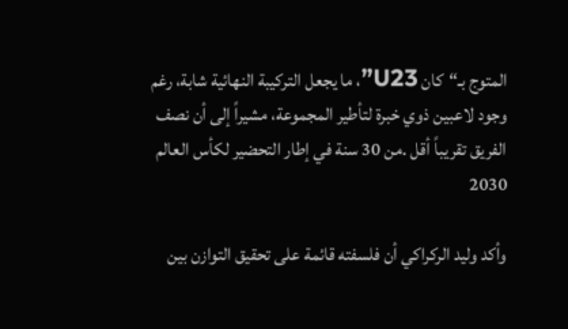المتوج بـ“كان U23”، ما يجعل التركيبة النهائية شابة، رغم وجود لاعبين ذوي خبرة لتأطير المجموعة، مشيراً إلى أن نصف الفريق تقريباً أقل .من 30 سنة في إطار التحضير لكأس العالم 2030

وأكد وليد الركراكي أن فلسفته قائمة على تحقيق التوازن بين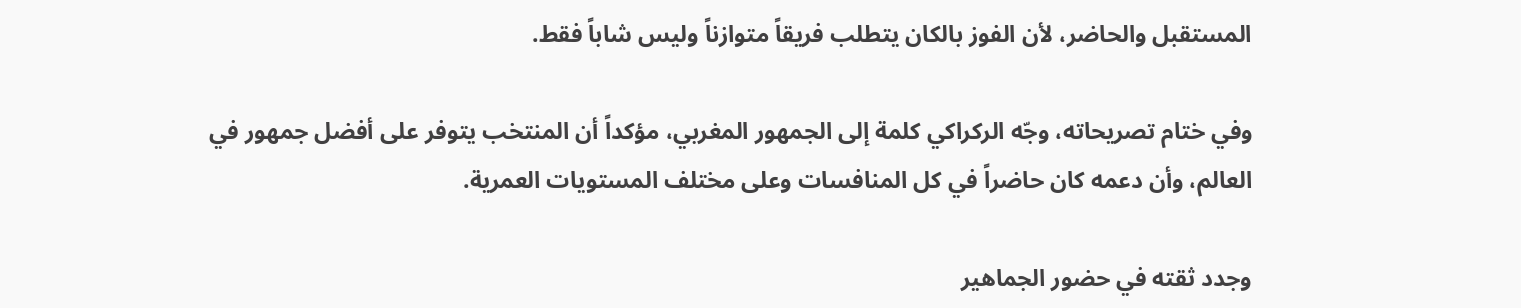المستقبل والحاضر، لأن الفوز بالكان يتطلب فريقاً متوازناً وليس شاباً فقط.

وفي ختام تصريحاته، وجّه الركراكي كلمة إلى الجمهور المغربي، مؤكداً أن المنتخب يتوفر على أفضل جمهور في العالم، وأن دعمه كان حاضراً في كل المنافسات وعلى مختلف المستويات العمرية.

وجدد ثقته في حضور الجماهير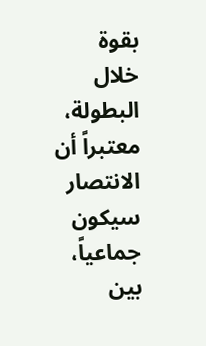بقوة خلال البطولة، معتبراً أن الانتصار سيكون جماعياً، بين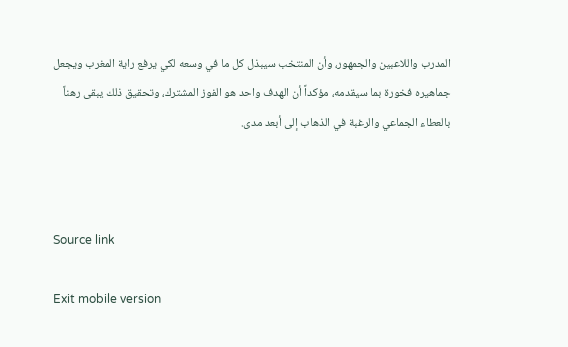المدرب واللاعبين والجمهور، وأن المنتخب سيبذل كل ما في وسعه لكي يرفع راية المغرب ويجعل جماهيره فخورة بما سيقدمه، مؤكداً أن الهدف واحد هو الفوز المشترك، وتحقيق ذلك يبقى رهناً بالعطاء الجماعي والرغبة في الذهاب إلى أبعد مدى.



Source link

Exit mobile version